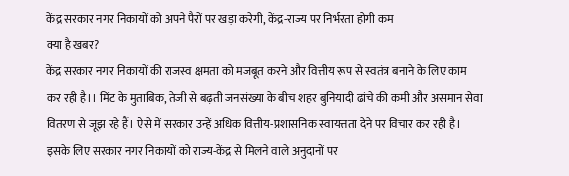केंद्र सरकार नगर निकायों को अपने पैरों पर खड़ा करेगी, केंद्र-राज्य पर निर्भरता होगी कम
क्या है खबर?
केंद्र सरकार नगर निकायों की राजस्व क्षमता को मजबूत करने और वित्तीय रूप से स्वतंत्र बनाने के लिए काम कर रही है।। मिंट के मुताबिक, तेजी से बढ़ती जनसंख्या के बीच शहर बुनियादी ढांचे की कमी और असमान सेवा वितरण से जूझ रहे हैं। ऐसे में सरकार उन्हें अधिक वित्तीय-प्रशासनिक स्वायत्तता देने पर विचार कर रही है। इसके लिए सरकार नगर निकायों को राज्य-केंद्र से मिलने वाले अनुदानों पर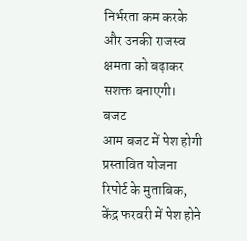निर्भरता कम करके और उनकी राजस्व क्षमता को बढ़ाकर सशक्त बनाएगी।
बजट
आम बजट में पेश होगी प्रस्तावित योजना
रिपोर्ट के मुताबिक, केंद्र फरवरी में पेश होने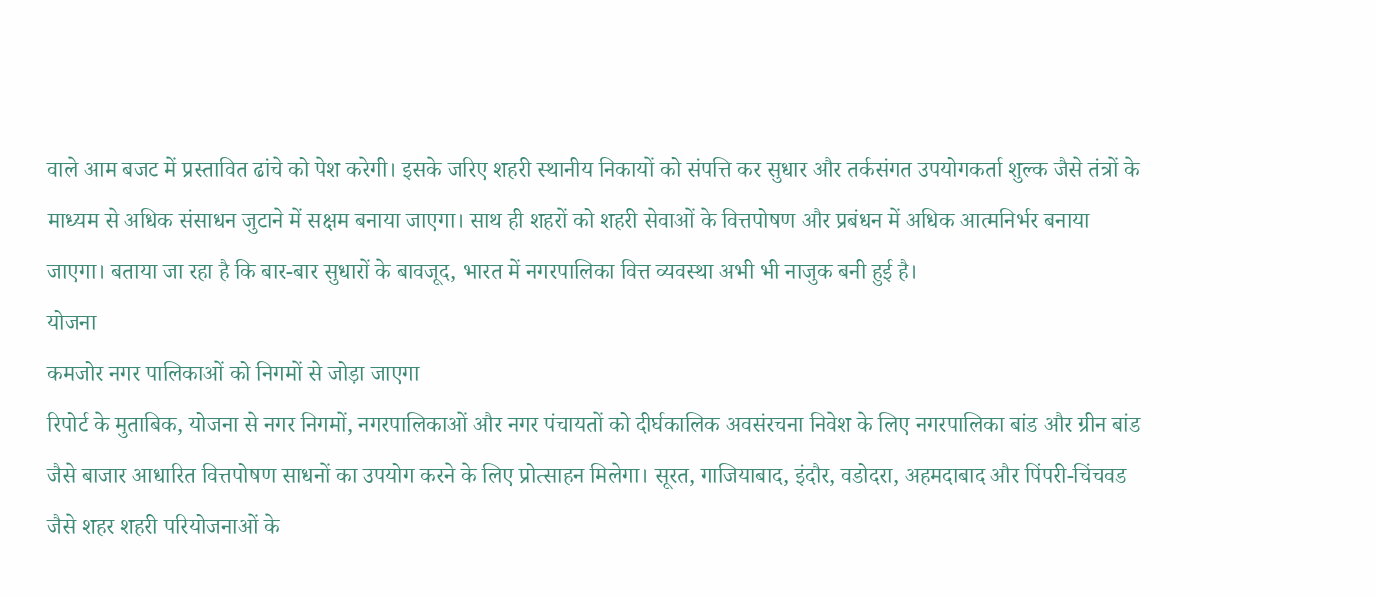वाले आम बजट में प्रस्तावित ढांचे को पेश करेगी। इसके जरिए शहरी स्थानीय निकायों को संपत्ति कर सुधार और तर्कसंगत उपयोगकर्ता शुल्क जैसे तंत्रों के माध्यम से अधिक संसाधन जुटाने में सक्षम बनाया जाएगा। साथ ही शहरों को शहरी सेवाओं के वित्तपोषण और प्रबंधन में अधिक आत्मनिर्भर बनाया जाएगा। बताया जा रहा है कि बार-बार सुधारों के बावजूद, भारत में नगरपालिका वित्त व्यवस्था अभी भी नाजुक बनी हुई है।
योजना
कमजोर नगर पालिकाओं को निगमों से जोड़ा जाएगा
रिपोर्ट के मुताबिक, योजना से नगर निगमों, नगरपालिकाओं और नगर पंचायतों को दीर्घकालिक अवसंरचना निवेश के लिए नगरपालिका बांड और ग्रीन बांड जैसे बाजार आधारित वित्तपोषण साधनों का उपयोग करने के लिए प्रोत्साहन मिलेगा। सूरत, गाजियाबाद, इंदौर, वडोदरा, अहमदाबाद और पिंपरी-चिंचवड जैसे शहर शहरी परियोजनाओं के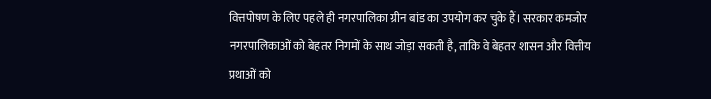वित्तपोषण के लिए पहले ही नगरपालिका ग्रीन बांड का उपयोग कर चुके हैं। सरकार कमजोर नगरपालिकाओं को बेहतर निगमों के साथ जोड़ा सकती है, ताकि वे बेहतर शासन और वित्तीय प्रथाओं को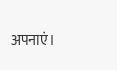अपनाएं।